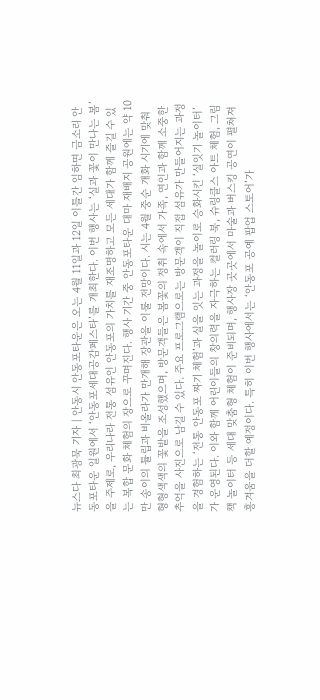뉴스다 최광묵 기자 | 안동시 안동포타운은 오는 4월 11일과 12일 이틀간 임하면 금소리 안동포타운 일원에서 ‘안동포세대공감페스타’를 개최한다. 이번 행사는 ‘실과 꽃이 만나는 봄’을 주제로, 우리나라 전통 섬유인 안동포의 가치를 재조명하고 모든 세대가 함께 즐길 수 있는 복합 문화 체험의 장으로 꾸며진다. 행사 기간 중 안동포타운 대마 재배지 공원에는 약 10만 송이의 튤립과 비올라가 만개해 장관을 이룰 전망이다. 시는 4월 중순 개화 시기에 맞춰 형형색색의 꽃밭을 조성했으며, 방문객들은 봄꽃의 정취 속에서 가족, 연인과 함께 소중한 추억을 사진으로 남길 수 있다. 주요 프로그램으로는 방문객이 직접 섬유가 만들어지는 과정을 경험하는 ‘전통 안동포 짜기 체험’과 실을 잇는 과정을 놀이로 승화시킨 ‘실잇기 놀이터’가 운영된다. 이와 함께 어린이들의 창의력을 자극하는 컬러링 북, 슈링클스 아트 체험, 그림책 놀이터 등 세대 맞춤형 체험이 준비되며, 행사장 곳곳에서 마술과 버스킹 공연이 펼쳐져 흥겨움을 더할 예정이다. 특히 이번 행사에서는 ‘안동포 공예 팝업 스토어’가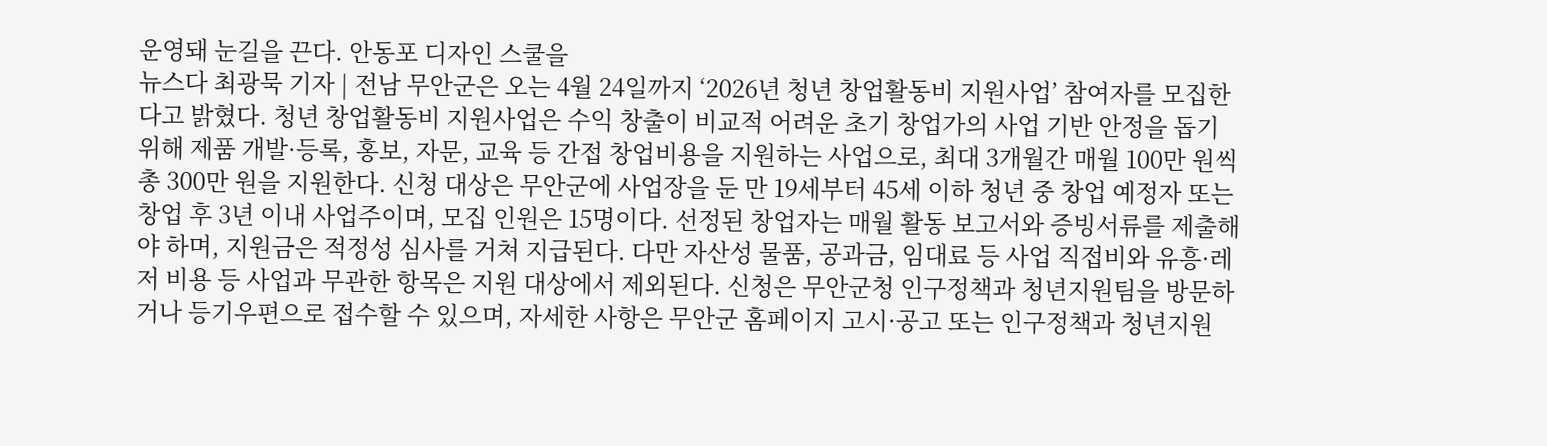운영돼 눈길을 끈다. 안동포 디자인 스쿨을
뉴스다 최광묵 기자 | 전남 무안군은 오는 4월 24일까지 ‘2026년 청년 창업활동비 지원사업’ 참여자를 모집한다고 밝혔다. 청년 창업활동비 지원사업은 수익 창출이 비교적 어려운 초기 창업가의 사업 기반 안정을 돕기 위해 제품 개발·등록, 홍보, 자문, 교육 등 간접 창업비용을 지원하는 사업으로, 최대 3개월간 매월 100만 원씩 총 300만 원을 지원한다. 신청 대상은 무안군에 사업장을 둔 만 19세부터 45세 이하 청년 중 창업 예정자 또는 창업 후 3년 이내 사업주이며, 모집 인원은 15명이다. 선정된 창업자는 매월 활동 보고서와 증빙서류를 제출해야 하며, 지원금은 적정성 심사를 거쳐 지급된다. 다만 자산성 물품, 공과금, 임대료 등 사업 직접비와 유흥·레저 비용 등 사업과 무관한 항목은 지원 대상에서 제외된다. 신청은 무안군청 인구정책과 청년지원팀을 방문하거나 등기우편으로 접수할 수 있으며, 자세한 사항은 무안군 홈페이지 고시·공고 또는 인구정책과 청년지원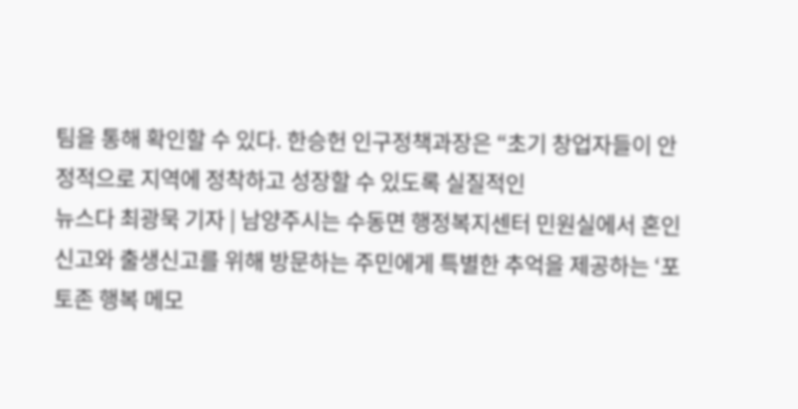팀을 통해 확인할 수 있다. 한승헌 인구정책과장은 “초기 창업자들이 안정적으로 지역에 정착하고 성장할 수 있도록 실질적인
뉴스다 최광묵 기자 | 남양주시는 수동면 행정복지센터 민원실에서 혼인신고와 출생신고를 위해 방문하는 주민에게 특별한 추억을 제공하는 ‘포토존 행복 메모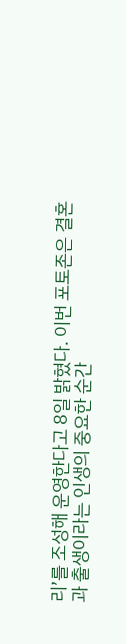리’를 조성해 운영한다고 8일 밝혔다. 이번 포토존은 결혼과 출생이라는 인생의 중요한 순간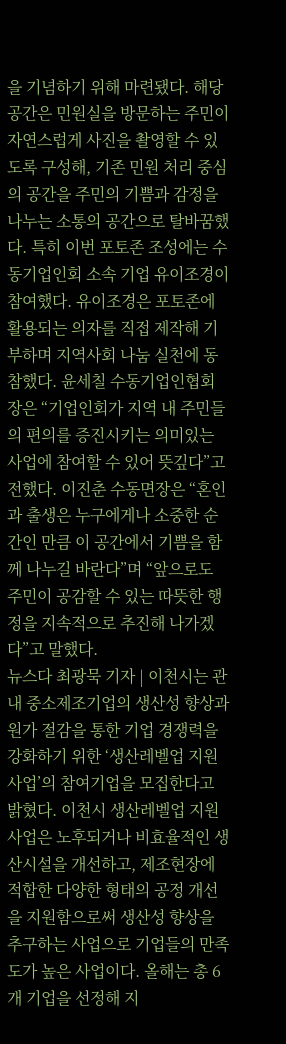을 기념하기 위해 마련됐다. 해당 공간은 민원실을 방문하는 주민이 자연스럽게 사진을 촬영할 수 있도록 구성해, 기존 민원 처리 중심의 공간을 주민의 기쁨과 감정을 나누는 소통의 공간으로 탈바꿈했다. 특히 이번 포토존 조성에는 수동기업인회 소속 기업 유이조경이 참여했다. 유이조경은 포토존에 활용되는 의자를 직접 제작해 기부하며 지역사회 나눔 실천에 동참했다. 윤세칠 수동기업인협회장은 “기업인회가 지역 내 주민들의 편의를 증진시키는 의미있는 사업에 참여할 수 있어 뜻깊다”고 전했다. 이진춘 수동면장은 “혼인과 출생은 누구에게나 소중한 순간인 만큼 이 공간에서 기쁨을 함께 나누길 바란다”며 “앞으로도 주민이 공감할 수 있는 따뜻한 행정을 지속적으로 추진해 나가겠다”고 말했다.
뉴스다 최광묵 기자 | 이천시는 관내 중소제조기업의 생산성 향상과 원가 절감을 통한 기업 경쟁력을 강화하기 위한 ‘생산레벨업 지원사업’의 참여기업을 모집한다고 밝혔다. 이천시 생산레벨업 지원사업은 노후되거나 비효율적인 생산시설을 개선하고, 제조현장에 적합한 다양한 형태의 공정 개선을 지원함으로써 생산성 향상을 추구하는 사업으로 기업들의 만족도가 높은 사업이다. 올해는 총 6개 기업을 선정해 지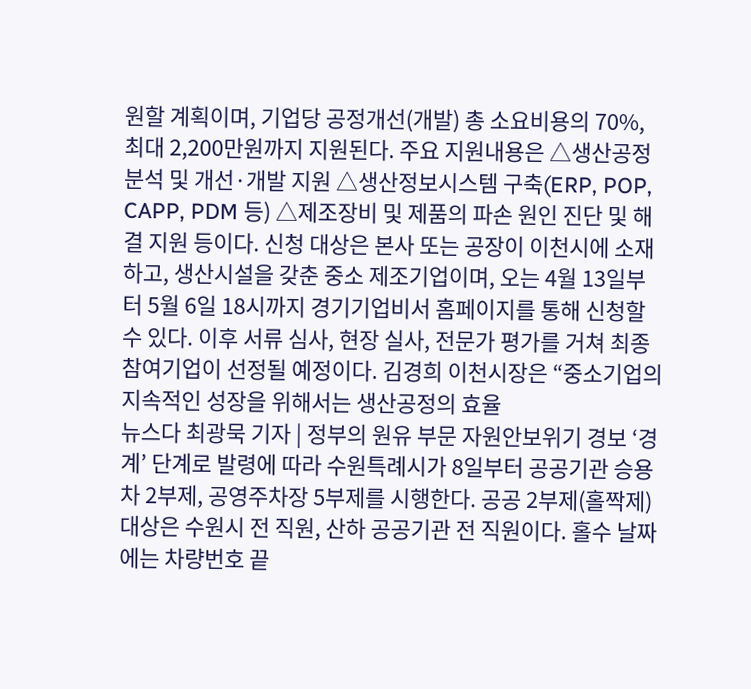원할 계획이며, 기업당 공정개선(개발) 총 소요비용의 70%, 최대 2,200만원까지 지원된다. 주요 지원내용은 △생산공정 분석 및 개선·개발 지원 △생산정보시스템 구축(ERP, POP, CAPP, PDM 등) △제조장비 및 제품의 파손 원인 진단 및 해결 지원 등이다. 신청 대상은 본사 또는 공장이 이천시에 소재하고, 생산시설을 갖춘 중소 제조기업이며, 오는 4월 13일부터 5월 6일 18시까지 경기기업비서 홈페이지를 통해 신청할 수 있다. 이후 서류 심사, 현장 실사, 전문가 평가를 거쳐 최종 참여기업이 선정될 예정이다. 김경희 이천시장은 “중소기업의 지속적인 성장을 위해서는 생산공정의 효율
뉴스다 최광묵 기자 | 정부의 원유 부문 자원안보위기 경보 ‘경계’ 단계로 발령에 따라 수원특례시가 8일부터 공공기관 승용차 2부제, 공영주차장 5부제를 시행한다. 공공 2부제(홀짝제) 대상은 수원시 전 직원, 산하 공공기관 전 직원이다. 홀수 날짜에는 차량번호 끝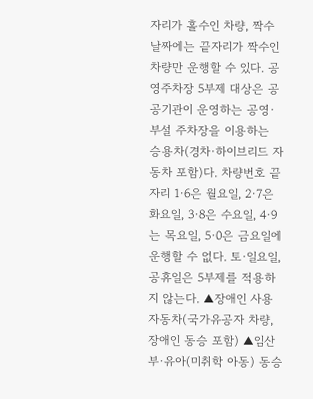자리가 홀수인 차량, 짝수 날짜에는 끝자리가 짝수인 차량만 운행할 수 있다. 공영주차장 5부제 대상은 공공기관이 운영하는 공영·부설 주차장을 이용하는 승용차(경차·하이브리드 자동차 포함)다. 차량번호 끝자리 1·6은 월요일, 2·7은 화요일, 3·8은 수요일, 4·9는 목요일, 5·0은 금요일에 운행할 수 없다. 토·일요일, 공휴일은 5부제를 적용하지 않는다. ▲장애인 사용 자동차(국가유공자 차량, 장애인 동승 포함) ▲임산부·유아(미취학 아동) 동승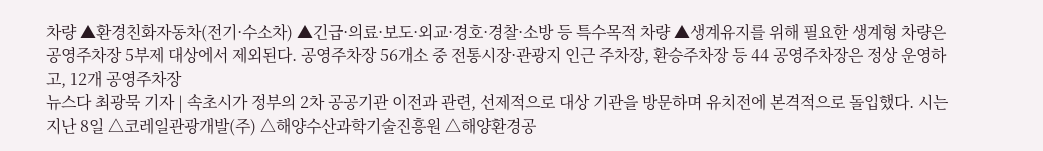차량 ▲환경친화자동차(전기·수소차) ▲긴급·의료·보도·외교·경호·경찰·소방 등 특수목적 차량 ▲생계유지를 위해 필요한 생계형 차량은 공영주차장 5부제 대상에서 제외된다. 공영주차장 56개소 중 전통시장·관광지 인근 주차장, 환승주차장 등 44 공영주차장은 정상 운영하고, 12개 공영주차장
뉴스다 최광묵 기자 | 속초시가 정부의 2차 공공기관 이전과 관련, 선제적으로 대상 기관을 방문하며 유치전에 본격적으로 돌입했다. 시는 지난 8일 △코레일관광개발(주) △해양수산과학기술진흥원 △해양환경공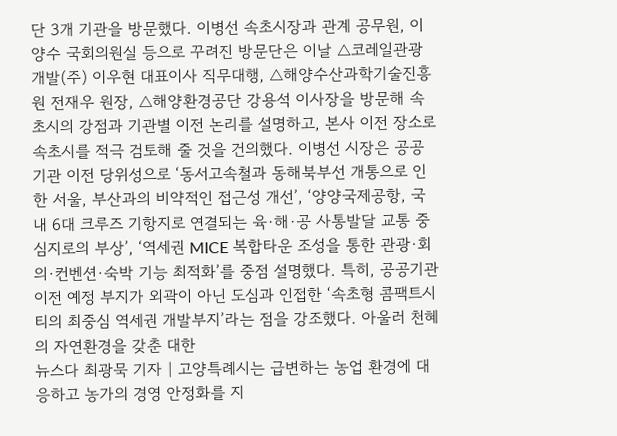단 3개 기관을 방문했다. 이병선 속초시장과 관계 공무원, 이양수 국회의원실 등으로 꾸려진 방문단은 이날 △코레일관광개발(주) 이우현 대표이사 직무대행, △해양수산과학기술진흥원 전재우 원장, △해양환경공단 강용석 이사장을 방문해 속초시의 강점과 기관별 이전 논리를 설명하고, 본사 이전 장소로 속초시를 적극 검토해 줄 것을 건의했다. 이병선 시장은 공공기관 이전 당위성으로 ‘동서고속철과 동해북부선 개통으로 인한 서울, 부산과의 비약적인 접근성 개선’, ‘양양국제공항, 국내 6대 크루즈 기항지로 연결되는 육·해·공 사통발달 교통 중심지로의 부상’, ‘역세권 MICE 복합타운 조성을 통한 관광·회의·컨벤션·숙박 기능 최적화’를 중점 설명했다. 특히, 공공기관 이전 예정 부지가 외곽이 아닌 도심과 인접한 ‘속초형 콤팩트시티의 최중심 역세권 개발부지’라는 점을 강조했다. 아울러 천혜의 자연환경을 갖춘 대한
뉴스다 최광묵 기자 | 고양특례시는 급변하는 농업 환경에 대응하고 농가의 경영 안정화를 지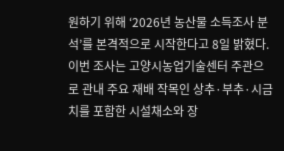원하기 위해 ‘2026년 농산물 소득조사 분석’를 본격적으로 시작한다고 8일 밝혔다. 이번 조사는 고양시농업기술센터 주관으로 관내 주요 재배 작목인 상추·부추·시금치를 포함한 시설채소와 장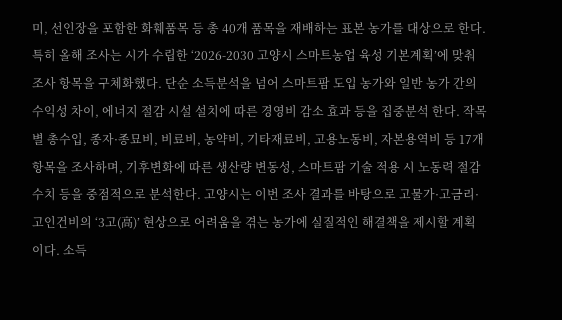미, 선인장을 포함한 화훼품목 등 총 40개 품목을 재배하는 표본 농가를 대상으로 한다. 특히 올해 조사는 시가 수립한 ‘2026-2030 고양시 스마트농업 육성 기본계획’에 맞춰 조사 항목을 구체화했다. 단순 소득분석을 넘어 스마트팜 도입 농가와 일반 농가 간의 수익성 차이, 에너지 절감 시설 설치에 따른 경영비 감소 효과 등을 집중분석 한다. 작목별 총수입, 종자·종묘비, 비료비, 농약비, 기타재료비, 고용노동비, 자본용역비 등 17개 항목을 조사하며, 기후변화에 따른 생산량 변동성, 스마트팜 기술 적용 시 노동력 절감 수치 등을 중점적으로 분석한다. 고양시는 이번 조사 결과를 바탕으로 고물가·고금리·고인건비의 ‘3고(高)’ 현상으로 어려움을 겪는 농가에 실질적인 해결책을 제시할 계획이다. 소득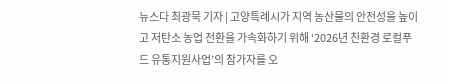뉴스다 최광묵 기자 | 고양특례시가 지역 농산물의 안전성을 높이고 저탄소 농업 전환을 가속화하기 위해 ‘2026년 친환경 로컬푸드 유통지원사업’의 참가자를 오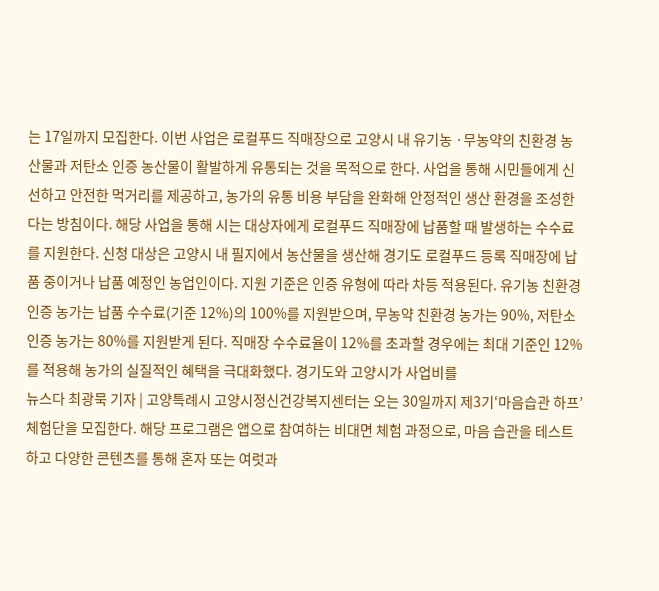는 17일까지 모집한다. 이번 사업은 로컬푸드 직매장으로 고양시 내 유기농 ·무농약의 친환경 농산물과 저탄소 인증 농산물이 활발하게 유통되는 것을 목적으로 한다. 사업을 통해 시민들에게 신선하고 안전한 먹거리를 제공하고, 농가의 유통 비용 부담을 완화해 안정적인 생산 환경을 조성한다는 방침이다. 해당 사업을 통해 시는 대상자에게 로컬푸드 직매장에 납품할 때 발생하는 수수료를 지원한다. 신청 대상은 고양시 내 필지에서 농산물을 생산해 경기도 로컬푸드 등록 직매장에 납품 중이거나 납품 예정인 농업인이다. 지원 기준은 인증 유형에 따라 차등 적용된다. 유기농 친환경 인증 농가는 납품 수수료(기준 12%)의 100%를 지원받으며, 무농약 친환경 농가는 90%, 저탄소 인증 농가는 80%를 지원받게 된다. 직매장 수수료율이 12%를 초과할 경우에는 최대 기준인 12%를 적용해 농가의 실질적인 혜택을 극대화했다. 경기도와 고양시가 사업비를
뉴스다 최광묵 기자 | 고양특례시 고양시정신건강복지센터는 오는 30일까지 제3기‘마음습관 하프’체험단을 모집한다. 해당 프로그램은 앱으로 참여하는 비대면 체험 과정으로, 마음 습관을 테스트하고 다양한 콘텐츠를 통해 혼자 또는 여럿과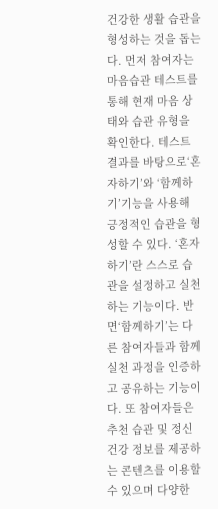건강한 생활 습관을 형성하는 것을 돕는다. 먼저 참여자는 마음습관 테스트를 통해 현재 마음 상태와 습관 유형을 확인한다. 테스트 결과를 바탕으로‘혼자하기’와 ‘함께하기’기능을 사용해 긍정적인 습관을 형성할 수 있다. ‘혼자하기’란 스스로 습관을 설정하고 실천하는 기능이다. 반면‘함께하기’는 다른 참여자들과 함께 실천 과정을 인증하고 공유하는 기능이다. 또 참여자들은 추천 습관 및 정신건강 정보를 제공하는 콘텐츠를 이용할 수 있으며 다양한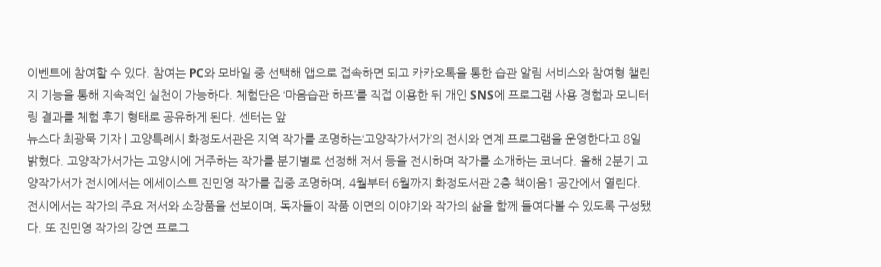이벤트에 참여할 수 있다. 참여는 PC와 모바일 중 선택해 앱으로 접속하면 되고 카카오톡을 통한 습관 알림 서비스와 참여형 챌린지 기능을 통해 지속적인 실천이 가능하다. 체험단은 ‘마음습관 하프’를 직접 이용한 뒤 개인 SNS에 프로그램 사용 경험과 모니터링 결과를 체험 후기 형태로 공유하게 된다. 센터는 앞
뉴스다 최광묵 기자 | 고양특례시 화정도서관은 지역 작가를 조명하는‘고양작가서가’의 전시와 연계 프로그램을 운영한다고 8일 밝혔다. 고양작가서가는 고양시에 거주하는 작가를 분기별로 선정해 저서 등을 전시하며 작가를 소개하는 코너다. 올해 2분기 고양작가서가 전시에서는 에세이스트 진민영 작가를 집중 조명하며, 4월부터 6월까지 화정도서관 2층 책이음1 공간에서 열린다. 전시에서는 작가의 주요 저서와 소장품을 선보이며, 독자들이 작품 이면의 이야기와 작가의 삶을 함께 들여다볼 수 있도록 구성됐다. 또 진민영 작가의 강연 프로그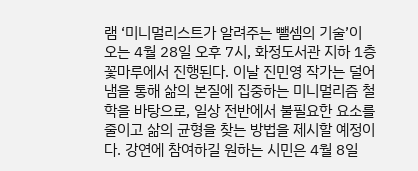램 ‘미니멀리스트가 알려주는 뺄셈의 기술’이 오는 4월 28일 오후 7시, 화정도서관 지하 1층 꽃마루에서 진행된다. 이날 진민영 작가는 덜어냄을 통해 삶의 본질에 집중하는 미니멀리즘 철학을 바탕으로, 일상 전반에서 불필요한 요소를 줄이고 삶의 균형을 찾는 방법을 제시할 예정이다. 강연에 참여하길 원하는 시민은 4월 8일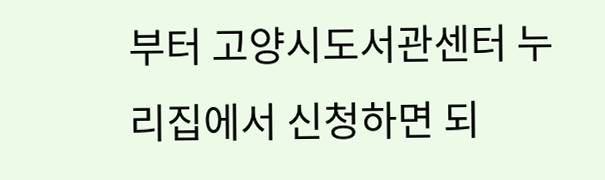부터 고양시도서관센터 누리집에서 신청하면 되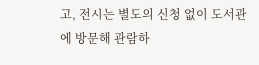고, 전시는 별도의 신청 없이 도서관에 방문해 관람하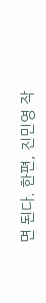면 된다. 한편, 진민영 작